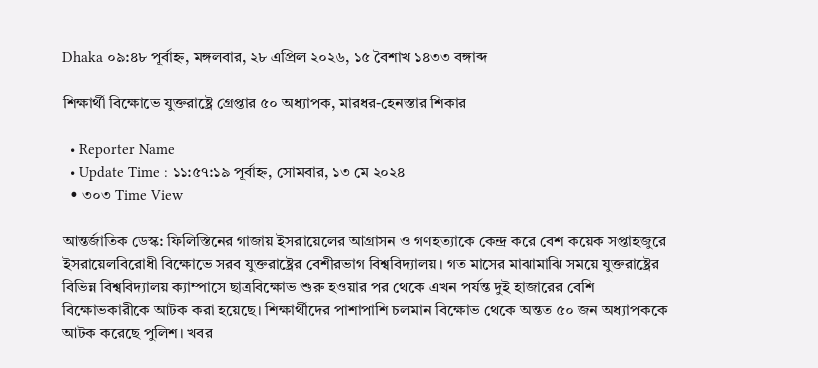Dhaka ০৯:৪৮ পূর্বাহ্ন, মঙ্গলবার, ২৮ এপ্রিল ২০২৬, ১৫ বৈশাখ ১৪৩৩ বঙ্গাব্দ

শিক্ষার্থী বিক্ষোভে যুক্তরাষ্ট্রে গ্রেপ্তার ৫০ অধ্যাপক, মারধর-হেনস্তার শিকার

  • Reporter Name
  • Update Time : ১১:৫৭:১৯ পূর্বাহ্ন, সোমবার, ১৩ মে ২০২৪
  • ৩০৩ Time View

আন্তর্জাতিক ডেস্ক: ফিলিস্তিনের গাজায় ইসরায়েলের আগ্রাসন ও গণহত্যাকে কেন্দ্র করে বেশ কয়েক সপ্তাহজুরে ইসরায়েলবিরোধী বিক্ষোভে সরব যুক্তরাষ্ট্রের বেশীরভাগ বিশ্ববিদ্যালয়। গত মাসের মাঝামাঝি সময়ে যুক্তরাষ্ট্রের বিভিন্ন বিশ্ববিদ্যালয় ক্যাম্পাসে ছাত্রবিক্ষোভ শুরু হওয়ার পর থেকে এখন পর্যন্ত দুই হাজারের বেশি বিক্ষোভকারীকে আটক করা হয়েছে। শিক্ষার্থীদের পাশাপাশি চলমান বিক্ষোভ থেকে অন্তত ৫০ জন অধ্যাপককে আটক করেছে পুলিশ। খবর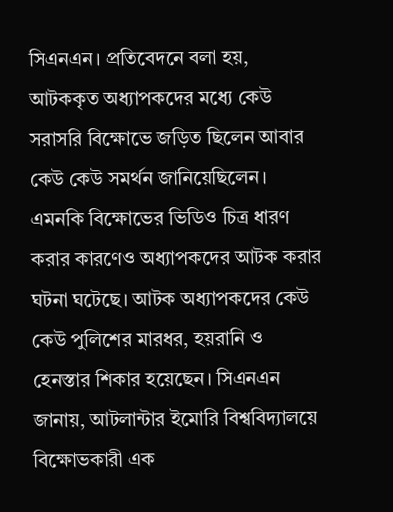সিএনএন। প্রতিবেদনে বলা হয়, আটককৃত অধ্যাপকদের মধ্যে কেউ সরাসরি বিক্ষোভে জড়িত ছিলেন আবার কেউ কেউ সমর্থন জানিয়েছিলেন। এমনকি বিক্ষোভের ভিডিও চিত্র ধারণ করার কারণেও অধ্যাপকদের আটক করার ঘটনা ঘটেছে। আটক অধ্যাপকদের কেউ কেউ পুলিশের মারধর, হয়রানি ও হেনস্তার শিকার হয়েছেন। সিএনএন জানায়, আটলান্টার ইমোরি বিশ্ববিদ্যালয়ে বিক্ষোভকারী এক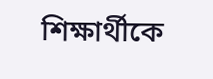শিক্ষার্থীকে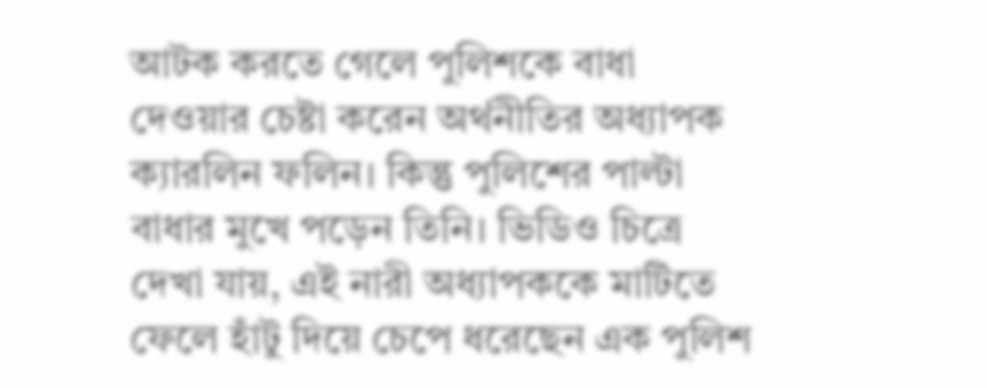আটক করতে গেলে পুলিশকে বাধা দেওয়ার চেষ্টা করেন অর্থনীতির অধ্যাপক ক্যারলিন ফলিন। কিন্তু পুলিশের পাল্টা বাধার মুখে পড়েন তিনি। ভিডিও চিত্রে দেখা যায়, এই নারী অধ্যাপককে মাটিতে ফেলে হাঁটু দিয়ে চেপে ধরেছেন এক পুলিশ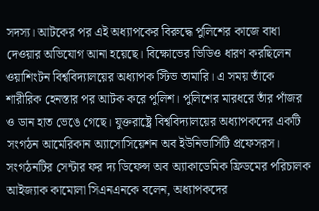সদস্য। আটকের পর এই অধ্যাপকের বিরুদ্ধে পুলিশের কাজে বাধা দেওয়ার অভিযোগ আনা হয়েছে। বিক্ষোভের ভিডিও ধারণ করছিলেন ওয়াশিংটন বিশ্ববিদ্যালয়ের অধ্যাপক স্টিভ তামারি। এ সময় তাঁকে শারীরিক হেনস্তার পর আটক করে পুলিশ। পুলিশের মারধরে তাঁর পাঁজর ও ডান হাত ভেঙে গেছে। যুক্তরাষ্ট্রে বিশ্ববিদ্যালয়ের অধ্যাপকদের একটি সংগঠন আমেরিকান অ্যাসোসিয়েশন অব ইউনিভার্সিটি প্রফেসরস। সংগঠনটির সেন্টার ফর দ্য ডিফেন্স অব অ্যাকাডেমিক ফ্রিডমের পরিচালক আইজ্যাক কামোলা সিএনএনকে বলেন, অধ্যাপকদের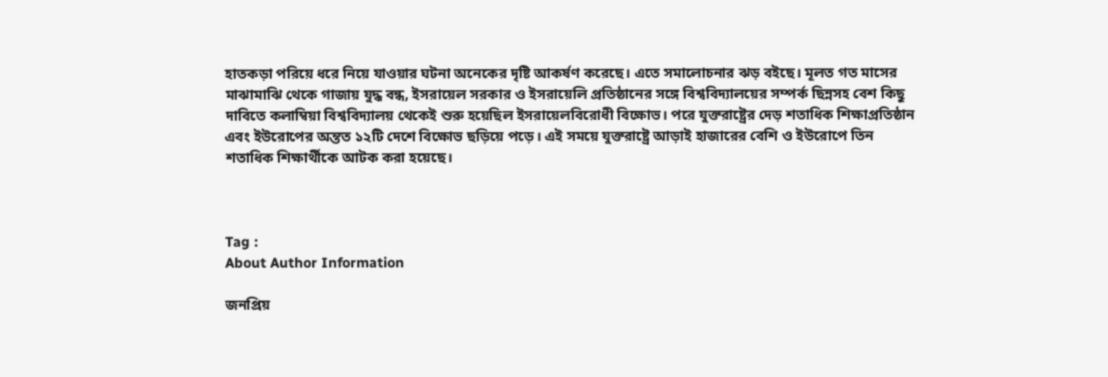হাতকড়া পরিয়ে ধরে নিয়ে যাওয়ার ঘটনা অনেকের দৃষ্টি আকর্ষণ করেছে। এতে সমালোচনার ঝড় বইছে। মূলত গত মাসের মাঝামাঝি থেকে গাজায় যুদ্ধ বন্ধ, ইসরায়েল সরকার ও ইসরায়েলি প্রতিষ্ঠানের সঙ্গে বিশ্ববিদ্যালয়ের সম্পর্ক ছিন্নসহ বেশ কিছু দাবিতে কলাম্বিয়া বিশ্ববিদ্যালয় থেকেই শুরু হয়েছিল ইসরায়েলবিরোধী বিক্ষোভ। পরে যুক্তরাষ্ট্রের দেড় শতাধিক শিক্ষাপ্রতিষ্ঠান এবং ইউরোপের অন্তত ১২টি দেশে বিক্ষোভ ছড়িয়ে পড়ে। এই সময়ে যুক্তরাষ্ট্রে আড়াই হাজারের বেশি ও ইউরোপে তিন শতাধিক শিক্ষার্থীকে আটক করা হয়েছে।



Tag :
About Author Information

জনপ্রিয়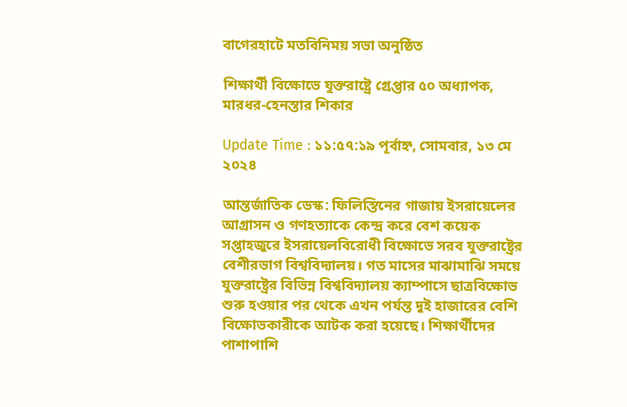বাগেরহাটে মতবিনিময় সভা অনুষ্ঠিত

শিক্ষার্থী বিক্ষোভে যুক্তরাষ্ট্রে গ্রেপ্তার ৫০ অধ্যাপক, মারধর-হেনস্তার শিকার

Update Time : ১১:৫৭:১৯ পূর্বাহ্ন, সোমবার, ১৩ মে ২০২৪

আন্তর্জাতিক ডেস্ক: ফিলিস্তিনের গাজায় ইসরায়েলের আগ্রাসন ও গণহত্যাকে কেন্দ্র করে বেশ কয়েক সপ্তাহজুরে ইসরায়েলবিরোধী বিক্ষোভে সরব যুক্তরাষ্ট্রের বেশীরভাগ বিশ্ববিদ্যালয়। গত মাসের মাঝামাঝি সময়ে যুক্তরাষ্ট্রের বিভিন্ন বিশ্ববিদ্যালয় ক্যাম্পাসে ছাত্রবিক্ষোভ শুরু হওয়ার পর থেকে এখন পর্যন্ত দুই হাজারের বেশি বিক্ষোভকারীকে আটক করা হয়েছে। শিক্ষার্থীদের পাশাপাশি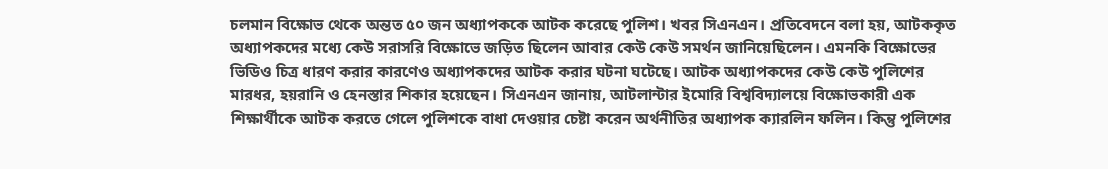চলমান বিক্ষোভ থেকে অন্তত ৫০ জন অধ্যাপককে আটক করেছে পুলিশ। খবর সিএনএন। প্রতিবেদনে বলা হয়, আটককৃত অধ্যাপকদের মধ্যে কেউ সরাসরি বিক্ষোভে জড়িত ছিলেন আবার কেউ কেউ সমর্থন জানিয়েছিলেন। এমনকি বিক্ষোভের ভিডিও চিত্র ধারণ করার কারণেও অধ্যাপকদের আটক করার ঘটনা ঘটেছে। আটক অধ্যাপকদের কেউ কেউ পুলিশের মারধর, হয়রানি ও হেনস্তার শিকার হয়েছেন। সিএনএন জানায়, আটলান্টার ইমোরি বিশ্ববিদ্যালয়ে বিক্ষোভকারী এক শিক্ষার্থীকে আটক করতে গেলে পুলিশকে বাধা দেওয়ার চেষ্টা করেন অর্থনীতির অধ্যাপক ক্যারলিন ফলিন। কিন্তু পুলিশের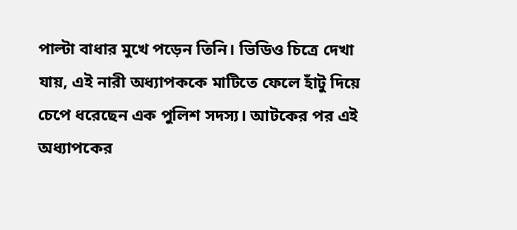পাল্টা বাধার মুখে পড়েন তিনি। ভিডিও চিত্রে দেখা যায়, এই নারী অধ্যাপককে মাটিতে ফেলে হাঁটু দিয়ে চেপে ধরেছেন এক পুলিশ সদস্য। আটকের পর এই অধ্যাপকের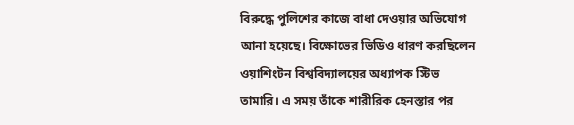বিরুদ্ধে পুলিশের কাজে বাধা দেওয়ার অভিযোগ আনা হয়েছে। বিক্ষোভের ভিডিও ধারণ করছিলেন ওয়াশিংটন বিশ্ববিদ্যালয়ের অধ্যাপক স্টিভ তামারি। এ সময় তাঁকে শারীরিক হেনস্তার পর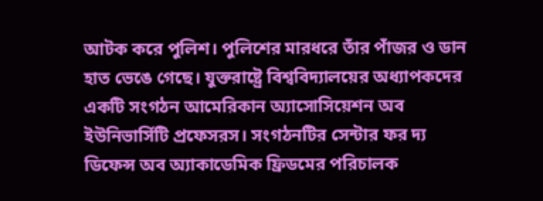আটক করে পুলিশ। পুলিশের মারধরে তাঁর পাঁজর ও ডান হাত ভেঙে গেছে। যুক্তরাষ্ট্রে বিশ্ববিদ্যালয়ের অধ্যাপকদের একটি সংগঠন আমেরিকান অ্যাসোসিয়েশন অব ইউনিভার্সিটি প্রফেসরস। সংগঠনটির সেন্টার ফর দ্য ডিফেন্স অব অ্যাকাডেমিক ফ্রিডমের পরিচালক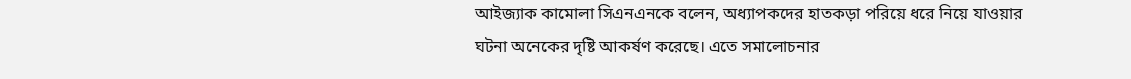আইজ্যাক কামোলা সিএনএনকে বলেন, অধ্যাপকদের হাতকড়া পরিয়ে ধরে নিয়ে যাওয়ার ঘটনা অনেকের দৃষ্টি আকর্ষণ করেছে। এতে সমালোচনার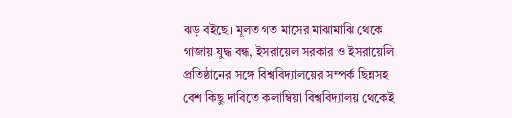ঝড় বইছে। মূলত গত মাসের মাঝামাঝি থেকে গাজায় যুদ্ধ বন্ধ, ইসরায়েল সরকার ও ইসরায়েলি প্রতিষ্ঠানের সঙ্গে বিশ্ববিদ্যালয়ের সম্পর্ক ছিন্নসহ বেশ কিছু দাবিতে কলাম্বিয়া বিশ্ববিদ্যালয় থেকেই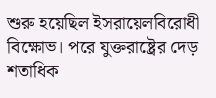শুরু হয়েছিল ইসরায়েলবিরোধী বিক্ষোভ। পরে যুক্তরাষ্ট্রের দেড় শতাধিক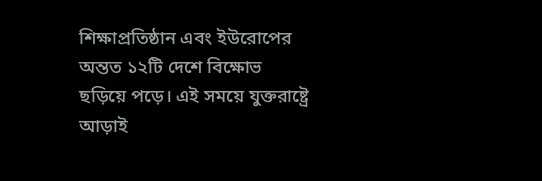শিক্ষাপ্রতিষ্ঠান এবং ইউরোপের অন্তত ১২টি দেশে বিক্ষোভ ছড়িয়ে পড়ে। এই সময়ে যুক্তরাষ্ট্রে আড়াই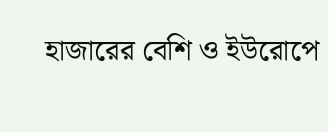হাজারের বেশি ও ইউরোপে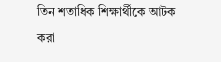তিন শতাধিক শিক্ষার্থীকে আটক করা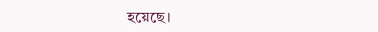হয়েছে।